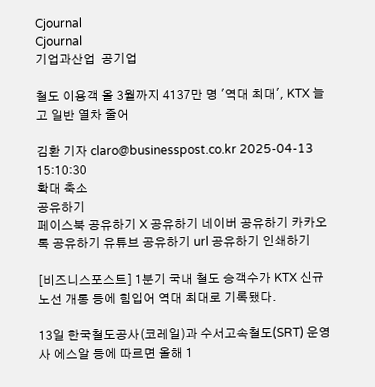Cjournal
Cjournal
기업과산업  공기업

철도 이용객 올 3월까지 4137만 명 '역대 최대', KTX 늘고 일반 열차 줄어

김환 기자 claro@businesspost.co.kr 2025-04-13 15:10:30
확대 축소
공유하기
페이스북 공유하기 X 공유하기 네이버 공유하기 카카오톡 공유하기 유튜브 공유하기 url 공유하기 인쇄하기

[비즈니스포스트] 1분기 국내 철도 승객수가 KTX 신규노선 개통 등에 힘입어 역대 최대로 기록됐다.

13일 한국철도공사(코레일)과 수서고속철도(SRT) 운영사 에스알 등에 따르면 올해 1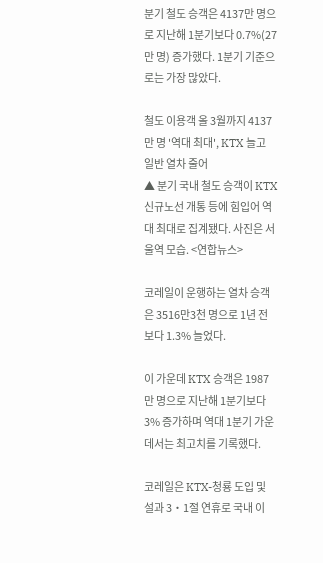분기 철도 승객은 4137만 명으로 지난해 1분기보다 0.7%(27만 명) 증가했다. 1분기 기준으로는 가장 많았다.

철도 이용객 올 3월까지 4137만 명 '역대 최대', KTX 늘고 일반 열차 줄어
▲ 분기 국내 철도 승객이 KTX 신규노선 개통 등에 힘입어 역대 최대로 집계됐다. 사진은 서울역 모습. <연합뉴스>

코레일이 운행하는 열차 승객은 3516만3천 명으로 1년 전보다 1.3% 늘었다.

이 가운데 KTX 승객은 1987만 명으로 지난해 1분기보다 3% 증가하며 역대 1분기 가운데서는 최고치를 기록했다.

코레일은 KTX-청룡 도입 및 설과 3‧1절 연휴로 국내 이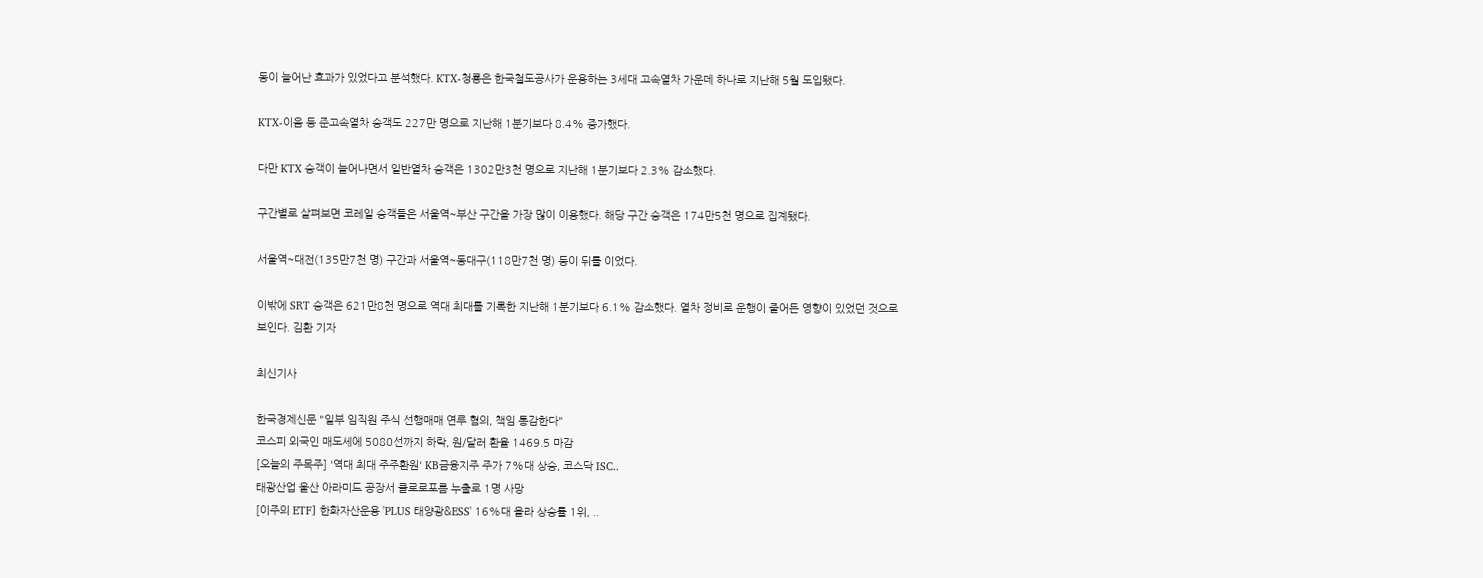동이 늘어난 효과가 있었다고 분석했다. KTX-청룡은 한국철도공사가 운용하는 3세대 고속열차 가운데 하나로 지난해 5월 도입됐다.

KTX-이음 등 준고속열차 승객도 227만 명으로 지난해 1분기보다 8.4% 증가했다.

다만 KTX 승객이 늘어나면서 일반열차 승객은 1302만3천 명으로 지난해 1분기보다 2.3% 감소했다.

구간별로 살펴보면 코레일 승객들은 서울역~부산 구간을 가장 많이 이용했다. 해당 구간 승객은 174만5천 명으로 집계됐다.

서울역~대전(135만7천 명) 구간과 서울역~동대구(118만7천 명) 등이 뒤를 이었다.

이밖에 SRT 승객은 621만8천 명으로 역대 최대를 기록한 지난해 1분기보다 6.1% 감소했다. 열차 정비로 운행이 줄어든 영향이 있었던 것으로 보인다. 김환 기자

최신기사

한국경제신문 "일부 임직원 주식 선행매매 연루 혐의, 책임 통감한다"
코스피 외국인 매도세에 5080선까지 하락, 원/달러 환율 1469.5 마감
[오늘의 주목주] '역대 최대 주주환원' KB금융지주 주가 7%대 상승, 코스닥 ISC..
태광산업 울산 아라미드 공장서 클로로포름 누출로 1명 사망
[이주의 ETF] 한화자산운용 'PLUS 태양광&ESS' 16%대 올라 상승률 1위, ..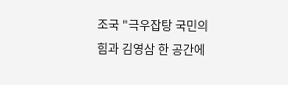조국 "극우잡탕 국민의힘과 김영삼 한 공간에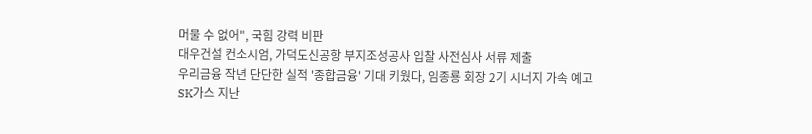머물 수 없어", 국힘 강력 비판
대우건설 컨소시엄, 가덕도신공항 부지조성공사 입찰 사전심사 서류 제출
우리금융 작년 단단한 실적 '종합금융' 기대 키웠다, 임종룡 회장 2기 시너지 가속 예고
SK가스 지난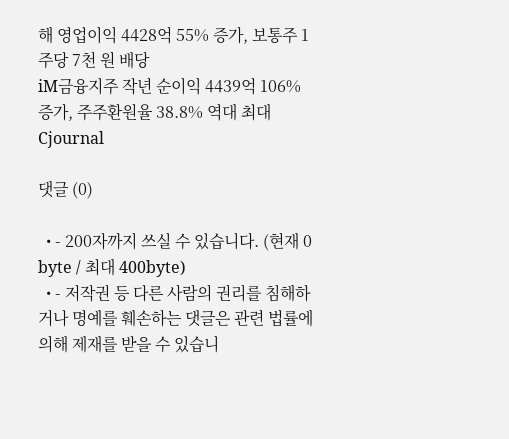해 영업이익 4428억 55% 증가, 보통주 1주당 7천 원 배당
iM금융지주 작년 순이익 4439억 106% 증가, 주주환원율 38.8% 역대 최대
Cjournal

댓글 (0)

  • - 200자까지 쓰실 수 있습니다. (현재 0 byte / 최대 400byte)
  • - 저작권 등 다른 사람의 권리를 침해하거나 명예를 훼손하는 댓글은 관련 법률에 의해 제재를 받을 수 있습니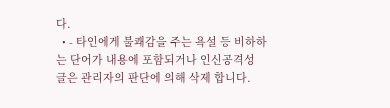다.
  • - 타인에게 불쾌감을 주는 욕설 등 비하하는 단어가 내용에 포함되거나 인신공격성 글은 관리자의 판단에 의해 삭제 합니다.